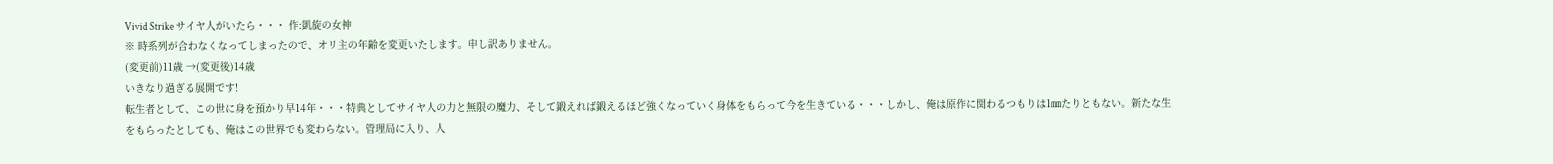Vivid Strike サイヤ人がいたら・・・ 作:凱旋の女神
※ 時系列が合わなくなってしまったので、オリ主の年齢を変更いたします。申し訳ありません。
(変更前)11歳 →(変更後)14歳
いきなり過ぎる展開です!
転生者として、この世に身を預かり早14年・・・特典としてサイヤ人の力と無限の魔力、そして鍛えれば鍛えるほど強くなっていく身体をもらって今を生きている・・・しかし、俺は原作に関わるつもりは1㎜たりともない。新たな生をもらったとしても、俺はこの世界でも変わらない。管理局に入り、人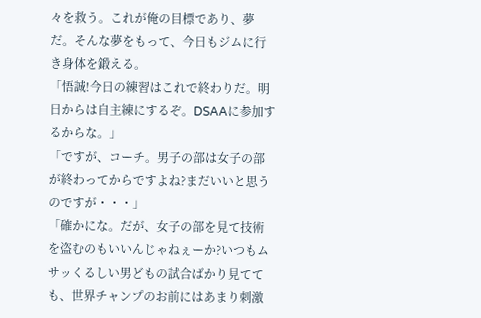々を救う。これが俺の目標であり、夢だ。そんな夢をもって、今日もジムに行き身体を鍛える。
「悟誠!今日の練習はこれで終わりだ。明日からは自主練にするぞ。DSAAに参加するからな。」
「ですが、コーチ。男子の部は女子の部が終わってからですよね?まだいいと思うのですが・・・」
「確かにな。だが、女子の部を見て技術を盗むのもいいんじゃねぇーか?いつもムサッくるしい男どもの試合ばかり見てても、世界チャンプのお前にはあまり刺激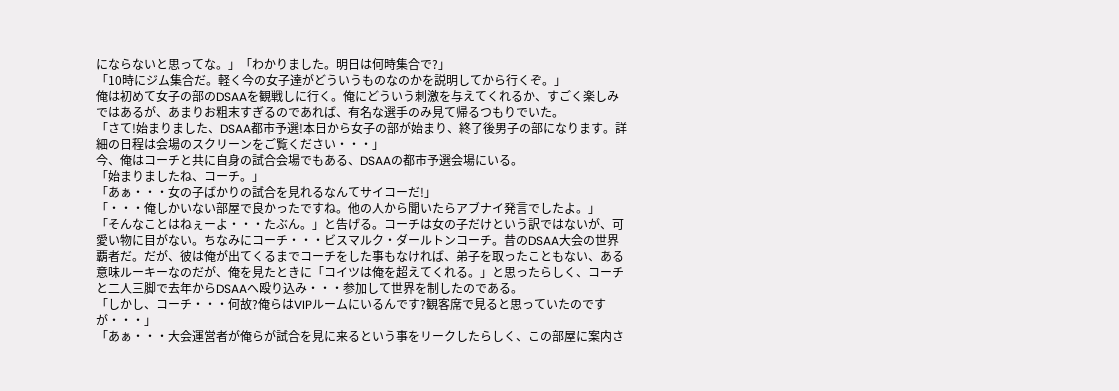にならないと思ってな。」「わかりました。明日は何時集合で?」
「10時にジム集合だ。軽く今の女子達がどういうものなのかを説明してから行くぞ。」
俺は初めて女子の部のDSAAを観戦しに行く。俺にどういう刺激を与えてくれるか、すごく楽しみではあるが、あまりお粗末すぎるのであれば、有名な選手のみ見て帰るつもりでいた。
「さて!始まりました、DSAA都市予選!本日から女子の部が始まり、終了後男子の部になります。詳細の日程は会場のスクリーンをご覧ください・・・」
今、俺はコーチと共に自身の試合会場でもある、DSAAの都市予選会場にいる。
「始まりましたね、コーチ。」
「あぁ・・・女の子ばかりの試合を見れるなんてサイコーだ!」
「・・・俺しかいない部屋で良かったですね。他の人から聞いたらアブナイ発言でしたよ。」
「そんなことはねぇーよ・・・たぶん。」と告げる。コーチは女の子だけという訳ではないが、可愛い物に目がない。ちなみにコーチ・・・ビスマルク・ダールトンコーチ。昔のDSAA大会の世界覇者だ。だが、彼は俺が出てくるまでコーチをした事もなければ、弟子を取ったこともない、ある意味ルーキーなのだが、俺を見たときに「コイツは俺を超えてくれる。」と思ったらしく、コーチと二人三脚で去年からDSAAへ殴り込み・・・参加して世界を制したのである。
「しかし、コーチ・・・何故?俺らはVIPルームにいるんです?観客席で見ると思っていたのですが・・・」
「あぁ・・・大会運営者が俺らが試合を見に来るという事をリークしたらしく、この部屋に案内さ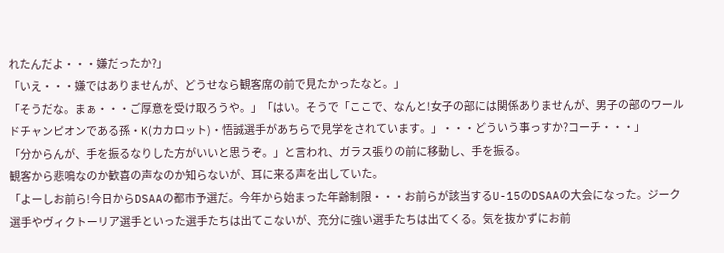れたんだよ・・・嫌だったか?」
「いえ・・・嫌ではありませんが、どうせなら観客席の前で見たかったなと。」
「そうだな。まぁ・・・ご厚意を受け取ろうや。」「はい。そうで「ここで、なんと!女子の部には関係ありませんが、男子の部のワールドチャンピオンである孫・K(カカロット)・悟誠選手があちらで見学をされています。」・・・どういう事っすか?コーチ・・・」
「分からんが、手を振るなりした方がいいと思うぞ。」と言われ、ガラス張りの前に移動し、手を振る。
観客から悲鳴なのか歓喜の声なのか知らないが、耳に来る声を出していた。
「よーしお前ら!今日からDSAAの都市予選だ。今年から始まった年齢制限・・・お前らが該当するU-15のDSAAの大会になった。ジーク選手やヴィクトーリア選手といった選手たちは出てこないが、充分に強い選手たちは出てくる。気を抜かずにお前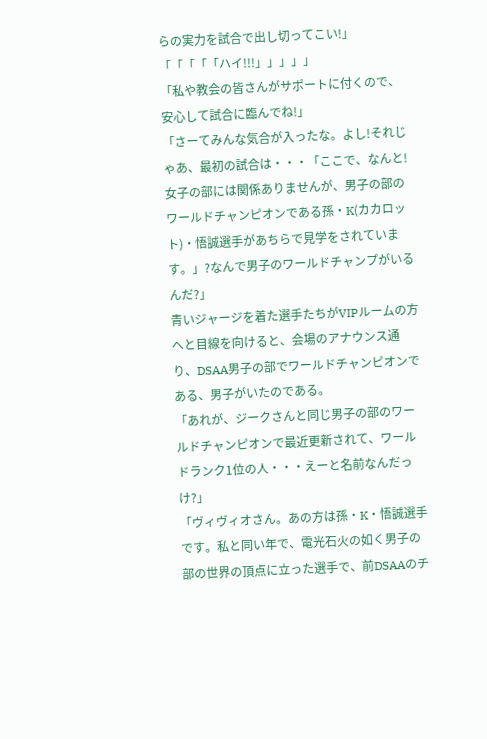らの実力を試合で出し切ってこい!」「「「「「ハイ!!!」」」」」
「私や教会の皆さんがサポートに付くので、安心して試合に臨んでね!」
「さーてみんな気合が入ったな。よし!それじゃあ、最初の試合は・・・「ここで、なんと!女子の部には関係ありませんが、男子の部のワールドチャンピオンである孫・K(カカロット)・悟誠選手があちらで見学をされています。」?なんで男子のワールドチャンプがいるんだ?」
青いジャージを着た選手たちがVIPルームの方へと目線を向けると、会場のアナウンス通り、DSAA男子の部でワールドチャンピオンである、男子がいたのである。
「あれが、ジークさんと同じ男子の部のワールドチャンピオンで最近更新されて、ワールドランク1位の人・・・えーと名前なんだっけ?」
「ヴィヴィオさん。あの方は孫・K・悟誠選手です。私と同い年で、電光石火の如く男子の部の世界の頂点に立った選手で、前DSAAのチ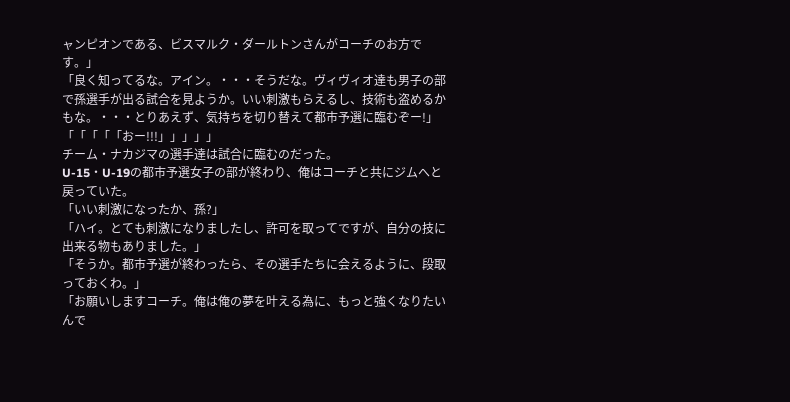ャンピオンである、ビスマルク・ダールトンさんがコーチのお方です。」
「良く知ってるな。アイン。・・・そうだな。ヴィヴィオ達も男子の部で孫選手が出る試合を見ようか。いい刺激もらえるし、技術も盗めるかもな。・・・とりあえず、気持ちを切り替えて都市予選に臨むぞー!」「「「「「おー!!!」」」」」
チーム・ナカジマの選手達は試合に臨むのだった。
U-15・U-19の都市予選女子の部が終わり、俺はコーチと共にジムへと戻っていた。
「いい刺激になったか、孫?」
「ハイ。とても刺激になりましたし、許可を取ってですが、自分の技に出来る物もありました。」
「そうか。都市予選が終わったら、その選手たちに会えるように、段取っておくわ。」
「お願いしますコーチ。俺は俺の夢を叶える為に、もっと強くなりたいんで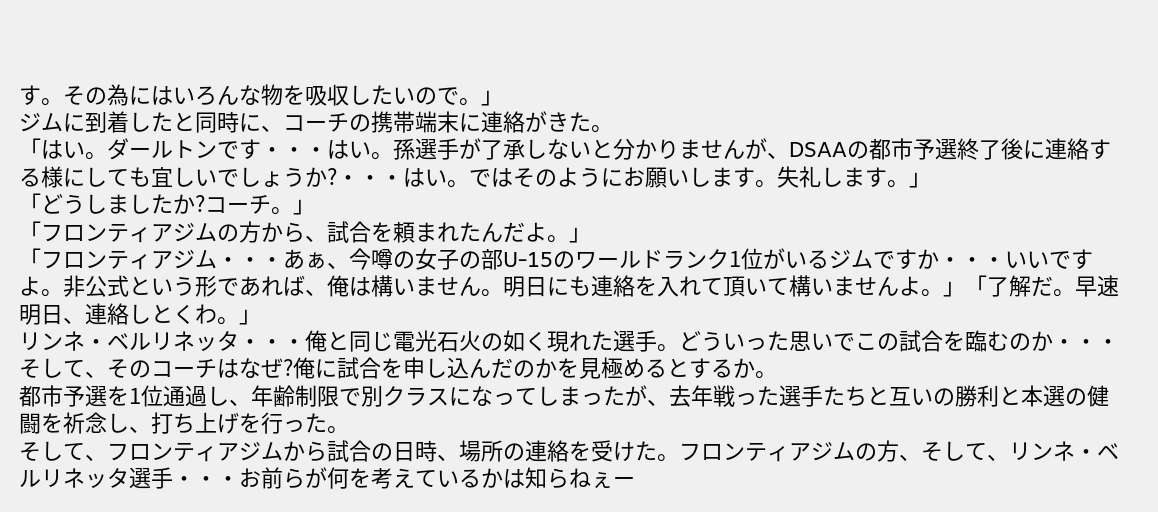す。その為にはいろんな物を吸収したいので。」
ジムに到着したと同時に、コーチの携帯端末に連絡がきた。
「はい。ダールトンです・・・はい。孫選手が了承しないと分かりませんが、DSAAの都市予選終了後に連絡する様にしても宜しいでしょうか?・・・はい。ではそのようにお願いします。失礼します。」
「どうしましたか?コーチ。」
「フロンティアジムの方から、試合を頼まれたんだよ。」
「フロンティアジム・・・あぁ、今噂の女子の部U-15のワールドランク1位がいるジムですか・・・いいですよ。非公式という形であれば、俺は構いません。明日にも連絡を入れて頂いて構いませんよ。」「了解だ。早速明日、連絡しとくわ。」
リンネ・ベルリネッタ・・・俺と同じ電光石火の如く現れた選手。どういった思いでこの試合を臨むのか・・・そして、そのコーチはなぜ?俺に試合を申し込んだのかを見極めるとするか。
都市予選を1位通過し、年齢制限で別クラスになってしまったが、去年戦った選手たちと互いの勝利と本選の健闘を祈念し、打ち上げを行った。
そして、フロンティアジムから試合の日時、場所の連絡を受けた。フロンティアジムの方、そして、リンネ・ベルリネッタ選手・・・お前らが何を考えているかは知らねぇー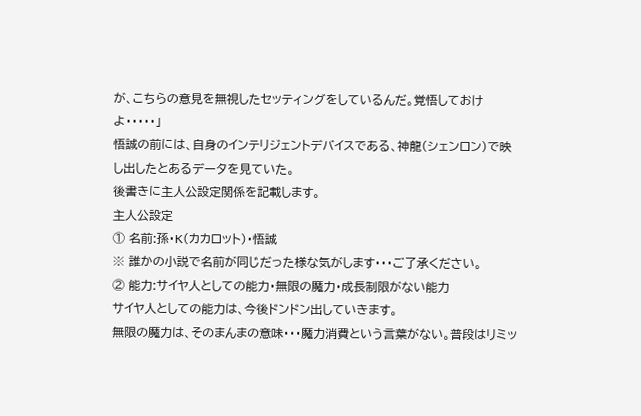が、こちらの意見を無視したセッティングをしているんだ。覚悟しておけよ・・・・・」
悟誠の前には、自身のインテリジェントデバイスである、神龍(シェンロン)で映し出したとあるデータを見ていた。
後書きに主人公設定関係を記載します。
主人公設定
① 名前:孫・K(カカロット)・悟誠
※ 誰かの小説で名前が同じだった様な気がします・・・ご了承ください。
② 能力:サイヤ人としての能力・無限の魔力・成長制限がない能力
サイヤ人としての能力は、今後ドンドン出していきます。
無限の魔力は、そのまんまの意味・・・魔力消費という言葉がない。普段はリミッ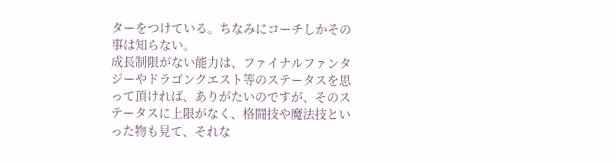ターをつけている。ちなみにコーチしかその事は知らない。
成長制限がない能力は、ファイナルファンタジーやドラゴンクエスト等のステータスを思って頂ければ、ありがたいのですが、そのステータスに上限がなく、格闘技や魔法技といった物も見て、それな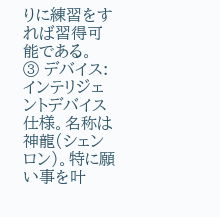りに練習をすれば習得可能である。
③ デバイス:インテリジェントデバイス仕様。名称は神龍(シェンロン)。特に願い事を叶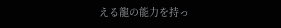える龍の能力を持っ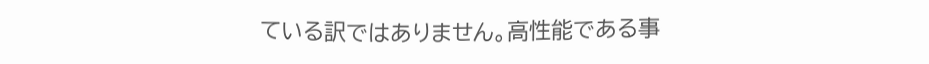ている訳ではありません。高性能である事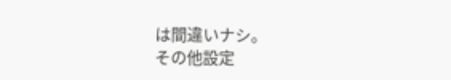は間違いナシ。
その他設定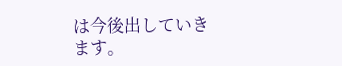は今後出していきます。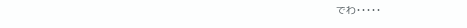でわ・・・・・